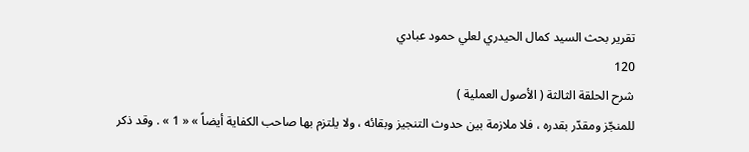تقرير بحث السيد كمال الحيدري لعلي حمود عبادي
120
شرح الحلقة الثالثة ( الأصول العملية )
للمنجّز ومقدّر بقدره ، فلا ملازمة بين حدوث التنجيز وبقائه ، ولا يلتزم بها صاحب الكفاية أيضاً » « 1 » . وقد ذكر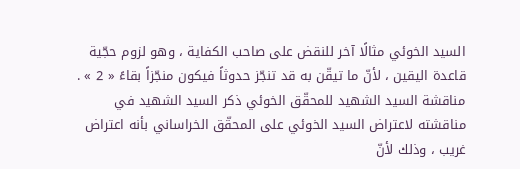السيد الخوئي مثالًا آخر للنقض على صاحب الكفاية ، وهو لزوم حجّية قاعدة اليقين ، لأنّ ما تيقّن به قد تنجّز حدوثاً فيكون منجّزاً بقاءً « 2 » . مناقشة السيد الشهيد للمحقّق الخوئي ذكر السيد الشهيد في مناقشته لاعتراض السيد الخوئي على المحقّق الخراساني بأنه اعتراض غريب ، وذلك لأنّ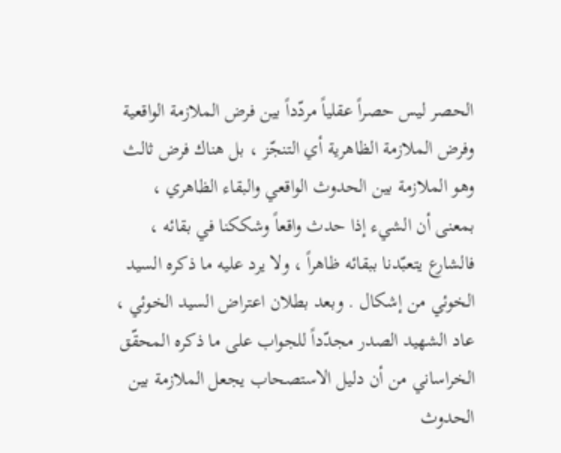الحصر ليس حصراً عقلياً مردّداً بين فرض الملازمة الواقعية وفرض الملازمة الظاهرية أي التنجّز ، بل هناك فرض ثالث وهو الملازمة بين الحدوث الواقعي والبقاء الظاهري ، بمعنى أن الشيء إذا حدث واقعاً وشككنا في بقائه ، فالشارع يتعبّدنا ببقائه ظاهراً ، ولا يرد عليه ما ذكره السيد الخوئي من إشكال . وبعد بطلان اعتراض السيد الخوئي ، عاد الشهيد الصدر مجدّداً للجواب على ما ذكره المحقّق الخراساني من أن دليل الاستصحاب يجعل الملازمة بين الحدوث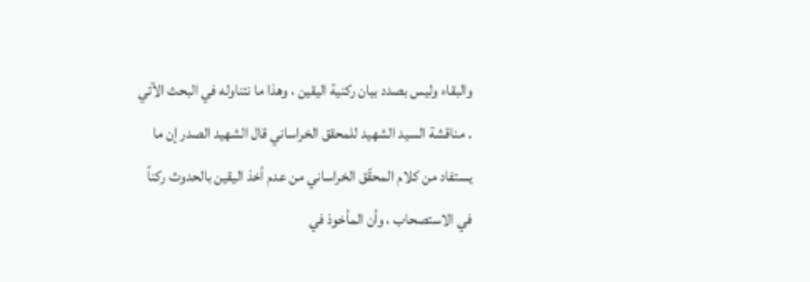والبقاء وليس بصدد بيان ركنية اليقين ، وهذا ما نتناوله في البحث الآتي . مناقشة السيد الشهيد للمحقق الخراساني قال الشهيد الصدر إن ما يستفاد من كلام المحقّق الخراساني من عدم أخذ اليقين بالحدوث ركناً في الاستصحاب ، وأن المأخوذ في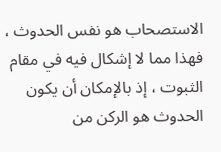الاستصحاب هو نفس الحدوث ، فهذا مما لا إشكال فيه في مقام الثبوت ، إذ بالإمكان أن يكون الحدوث هو الركن من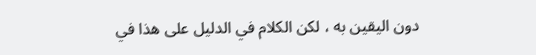دون اليقين به ، لكن الكلام في الدليل على هذا في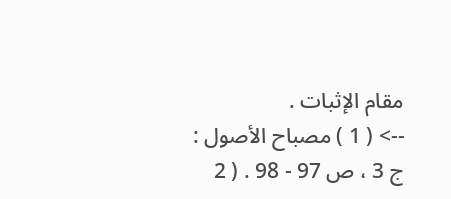مقام الإثبات .
--> ( 1 ) مصباح الأصول : ج 3 ، ص 97 - 98 . ( 2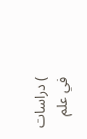) دراسات في علم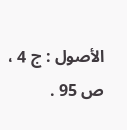الأصول : ج 4 ، ص 95 .